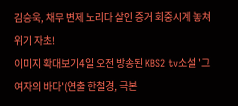김승욱, 채무 변제 노리다 살인 증거 회중시계 놓쳐 위기 자초!
이미지 확대보기4일 오전 방송된 KBS2 tv소설 '그 여자의 바다'(연출 한철경, 극본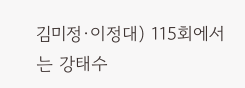김미정·이정대) 115회에서는 강태수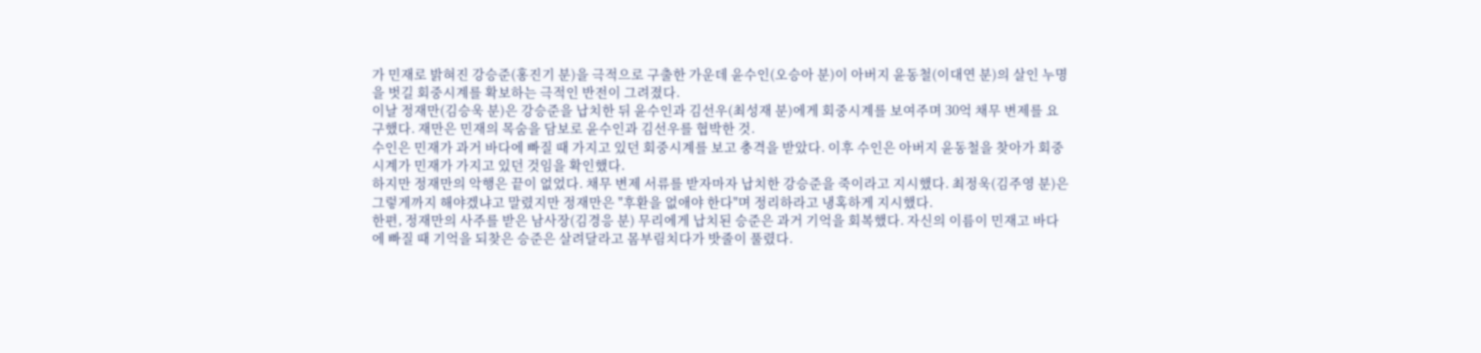가 민재로 밝혀진 강승준(홍진기 분)을 극적으로 구출한 가운데 윤수인(오승아 분)이 아버지 윤동철(이대연 분)의 살인 누명을 벗길 회중시계를 확보하는 극적인 반전이 그려졌다.
이날 정재만(김승욱 분)은 강승준을 납치한 뒤 윤수인과 김선우(최성재 분)에게 회중시계를 보여주며 30억 채무 변제를 요구했다. 재만은 민재의 목숨을 담보로 윤수인과 김선우를 협박한 것.
수인은 민재가 과거 바다에 빠질 때 가지고 있던 회중시계를 보고 충격을 받았다. 이후 수인은 아버지 윤동철을 찾아가 회중시계가 민재가 가지고 있던 것임을 확인했다.
하지만 정재만의 악행은 끝이 없었다. 채무 변제 서류를 받자마자 납치한 강승준을 죽이라고 지시했다. 최정욱(김주영 분)은 그렇게까지 해야겠냐고 말렸지만 정재만은 "후환을 없애야 한다"며 정리하라고 냉혹하게 지시했다.
한편, 정재만의 사주를 받은 남사장(김경응 분) 무리에게 납치된 승준은 과거 기억을 회복했다. 자신의 이름이 민재고 바다에 빠질 때 기억을 되찾은 승준은 살려달라고 몸부림치다가 밧줄이 풀렸다.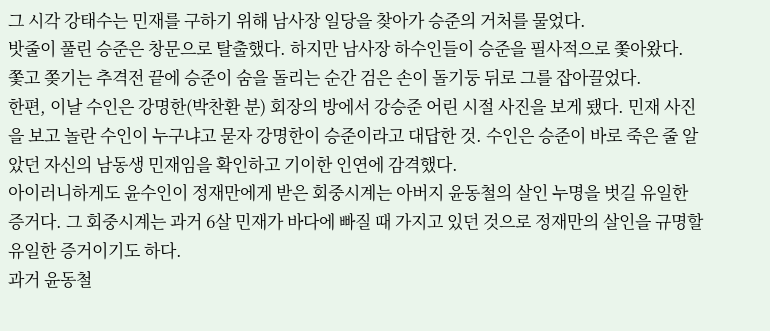그 시각 강태수는 민재를 구하기 위해 남사장 일당을 찾아가 승준의 거처를 물었다.
밧줄이 풀린 승준은 창문으로 탈출했다. 하지만 남사장 하수인들이 승준을 필사적으로 쫓아왔다. 쫓고 쫒기는 추격전 끝에 승준이 숨을 돌리는 순간 검은 손이 돌기둥 뒤로 그를 잡아끌었다.
한편, 이날 수인은 강명한(박찬환 분) 회장의 방에서 강승준 어린 시절 사진을 보게 됐다. 민재 사진을 보고 놀란 수인이 누구냐고 묻자 강명한이 승준이라고 대답한 것. 수인은 승준이 바로 죽은 줄 알았던 자신의 남동생 민재임을 확인하고 기이한 인연에 감격했다.
아이러니하게도 윤수인이 정재만에게 받은 회중시계는 아버지 윤동철의 살인 누명을 벗길 유일한 증거다. 그 회중시계는 과거 6살 민재가 바다에 빠질 때 가지고 있던 것으로 정재만의 살인을 규명할 유일한 증거이기도 하다.
과거 윤동철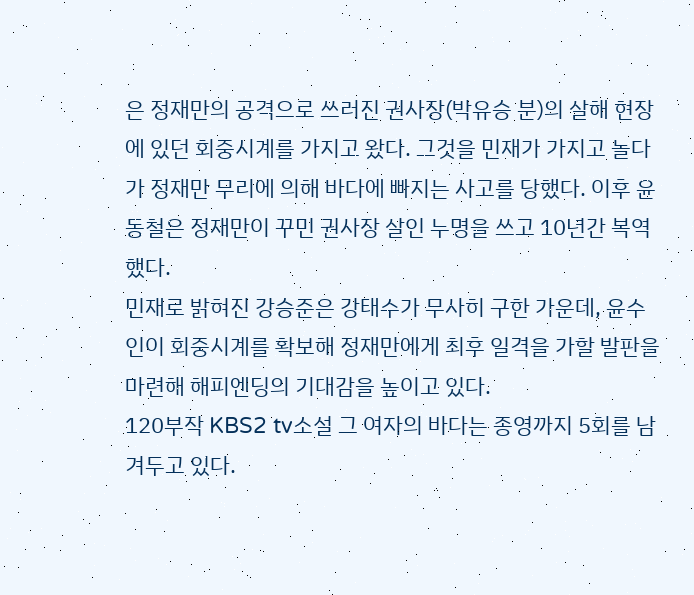은 정재만의 공격으로 쓰러진 권사장(박유승 분)의 살해 현장에 있던 회중시계를 가지고 왔다. 그것을 민재가 가지고 놀다가 정재만 무리에 의해 바다에 빠지는 사고를 당했다. 이후 윤동철은 정재만이 꾸민 권사장 살인 누명을 쓰고 10년간 복역했다.
민재로 밝혀진 강승준은 강태수가 무사히 구한 가운데, 윤수인이 회중시계를 확보해 정재만에게 최후 일격을 가할 발판을 마련해 해피엔딩의 기대감을 높이고 있다.
120부작 KBS2 tv소설 그 여자의 바다는 종영까지 5회를 남겨두고 있다.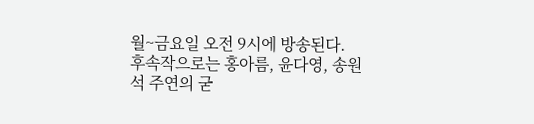월~금요일 오전 9시에 방송된다.
후속작으로는 홍아름, 윤다영, 송원석 주연의 굳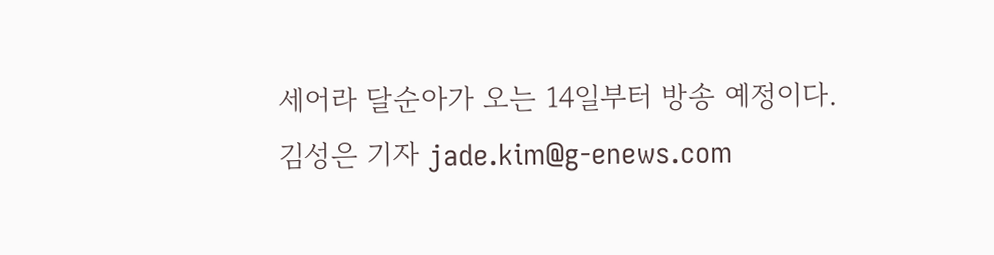세어라 달순아가 오는 14일부터 방송 예정이다.
김성은 기자 jade.kim@g-enews.com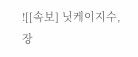![[속보] 닛케이지수, 장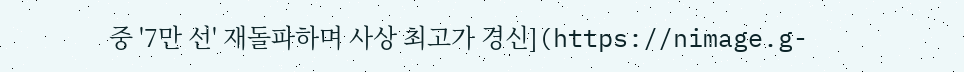중 '7만 선' 재돌파하며 사상 최고가 경신](https://nimage.g-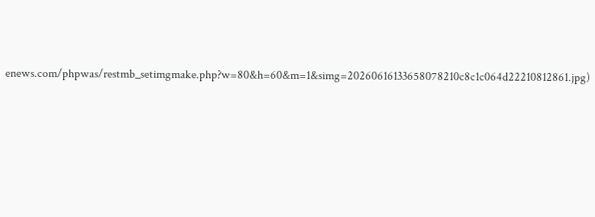enews.com/phpwas/restmb_setimgmake.php?w=80&h=60&m=1&simg=20260616133658078210c8c1c064d22210812861.jpg)